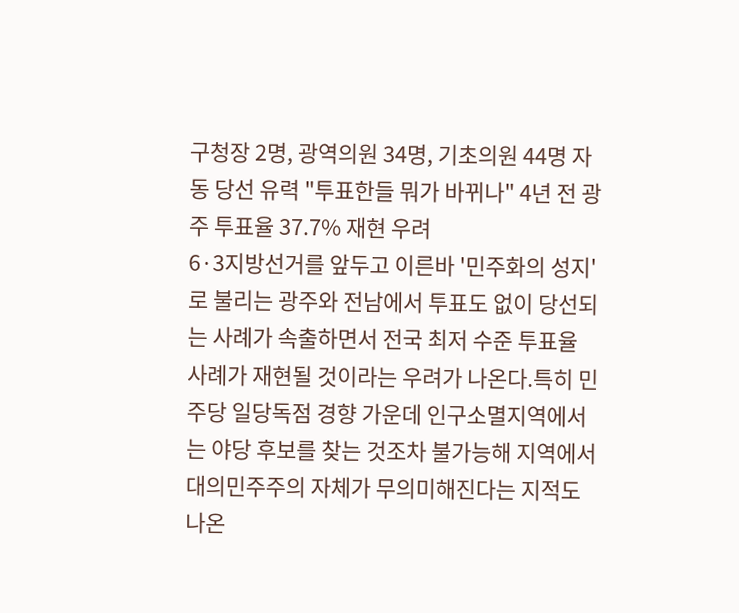구청장 2명, 광역의원 34명, 기초의원 44명 자동 당선 유력 "투표한들 뭐가 바뀌나" 4년 전 광주 투표율 37.7% 재현 우려
6·3지방선거를 앞두고 이른바 '민주화의 성지'로 불리는 광주와 전남에서 투표도 없이 당선되는 사례가 속출하면서 전국 최저 수준 투표율 사례가 재현될 것이라는 우려가 나온다.특히 민주당 일당독점 경향 가운데 인구소멸지역에서는 야당 후보를 찾는 것조차 불가능해 지역에서 대의민주주의 자체가 무의미해진다는 지적도 나온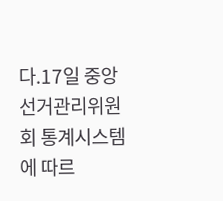다.17일 중앙선거관리위원회 통계시스템에 따르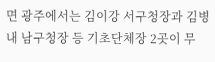면 광주에서는 김이강 서구청장과 김병내 남구청장 등 기초단체장 2곳이 무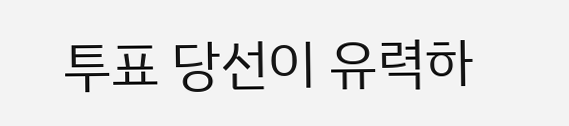투표 당선이 유력하